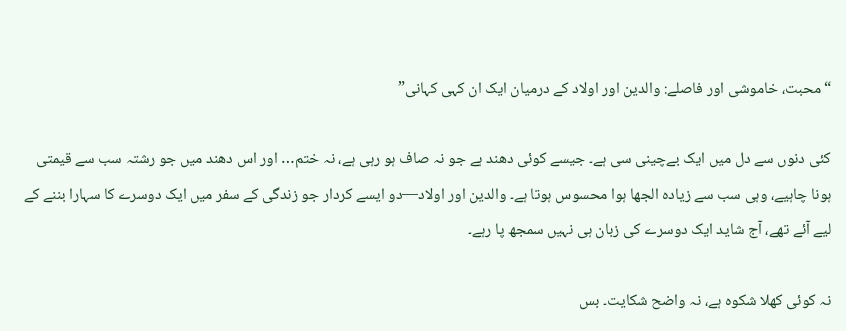“محبت، خاموشی اور فاصلے: والدین اور اولاد کے درمیان ایک ان کہی کہانی”

کئی دنوں سے دل میں ایک بےچینی سی ہے۔ جیسے کوئی دھند ہے جو نہ صاف ہو رہی ہے، نہ ختم… اور اس دھند میں جو رشتہ سب سے قیمتی ہونا چاہیے، وہی سب سے زیادہ الجھا ہوا محسوس ہوتا ہے۔ والدین اور اولاد—دو ایسے کردار جو زندگی کے سفر میں ایک دوسرے کا سہارا بننے کے لیے آئے تھے، آج شاید ایک دوسرے کی زبان ہی نہیں سمجھ پا رہے۔

نہ کوئی کھلا شکوہ ہے، نہ واضح شکایت۔ بس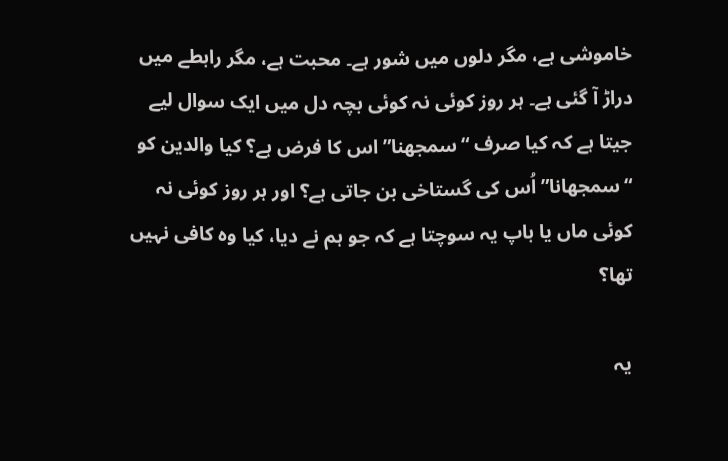خاموشی ہے، مگر دلوں میں شور ہے۔ محبت ہے، مگر رابطے میں دراڑ آ گئی ہے۔ ہر روز کوئی نہ کوئی بچہ دل میں ایک سوال لیے جیتا ہے کہ کیا صرف “سمجھنا” اس کا فرض ہے؟ کیا والدین کو “سمجھانا” اُس کی گستاخی بن جاتی ہے؟ اور ہر روز کوئی نہ کوئی ماں یا باپ یہ سوچتا ہے کہ جو ہم نے دیا، کیا وہ کافی نہیں تھا؟

یہ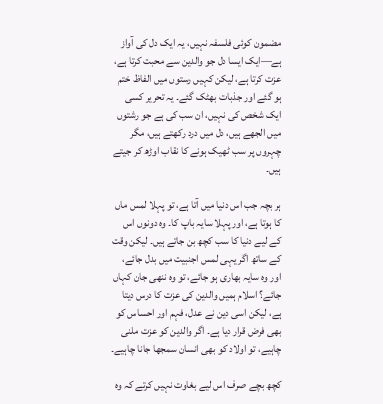مضمون کوئی فلسفہ نہیں، یہ ایک دل کی آواز ہے—ایک ایسا دل جو والدین سے محبت کرتا ہے، عزت کرتا ہے، لیکن کہیں رستوں میں الفاظ ختم ہو گئے اور جذبات بھٹک گئے۔ یہ تحریر کسی ایک شخص کی نہیں، ان سب کی ہے جو رشتوں میں الجھے ہیں، دل میں درد رکھتے ہیں، مگر چہروں پر سب ٹھیک ہونے کا نقاب اوڑھ کر جیتے ہیں۔

ہر بچہ جب اس دنیا میں آتا ہے، تو پہلا لمس ماں کا ہوتا ہے، اور پہلا سایہ باپ کا۔ وہ دونوں اس کے لیے دنیا کا سب کچھ بن جاتے ہیں۔ لیکن وقت کے ساتھ اگر یہی لمس اجنبیت میں بدل جائے، اور وہ سایہ بھاری ہو جائے، تو وہ ننھی جان کہاں جائے؟ اسلام ہمیں والدین کی عزت کا درس دیتا ہے، لیکن اسی دین نے عدل، فہم اور احساس کو بھی فرض قرار دیا ہے۔ اگر والدین کو عزت ملنی چاہیے، تو اولاد کو بھی انسان سمجھا جانا چاہیے۔

کچھ بچے صرف اس لیے بغاوت نہیں کرتے کہ وہ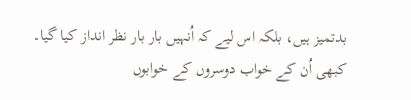بدتمیز ہیں، بلکہ اس لیے کہ اُنہیں بار بار نظر انداز کیا گیا۔ کبھی اُن کے خواب دوسروں کے خوابوں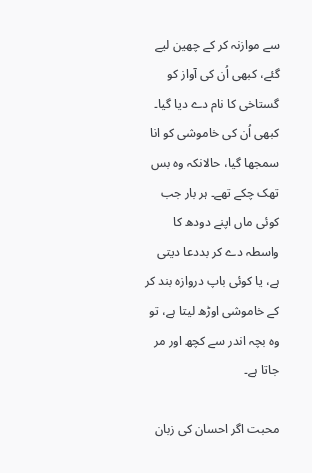سے موازنہ کر کے چھین لیے گئے، کبھی اُن کی آواز کو گستاخی کا نام دے دیا گیا۔ کبھی اُن کی خاموشی کو انا سمجھا گیا، حالانکہ وہ بس تھک چکے تھے۔ ہر بار جب کوئی ماں اپنے دودھ کا واسطہ دے کر بددعا دیتی ہے، یا کوئی باپ دروازہ بند کر کے خاموشی اوڑھ لیتا ہے، تو وہ بچہ اندر سے کچھ اور مر جاتا ہے۔

محبت اگر احسان کی زبان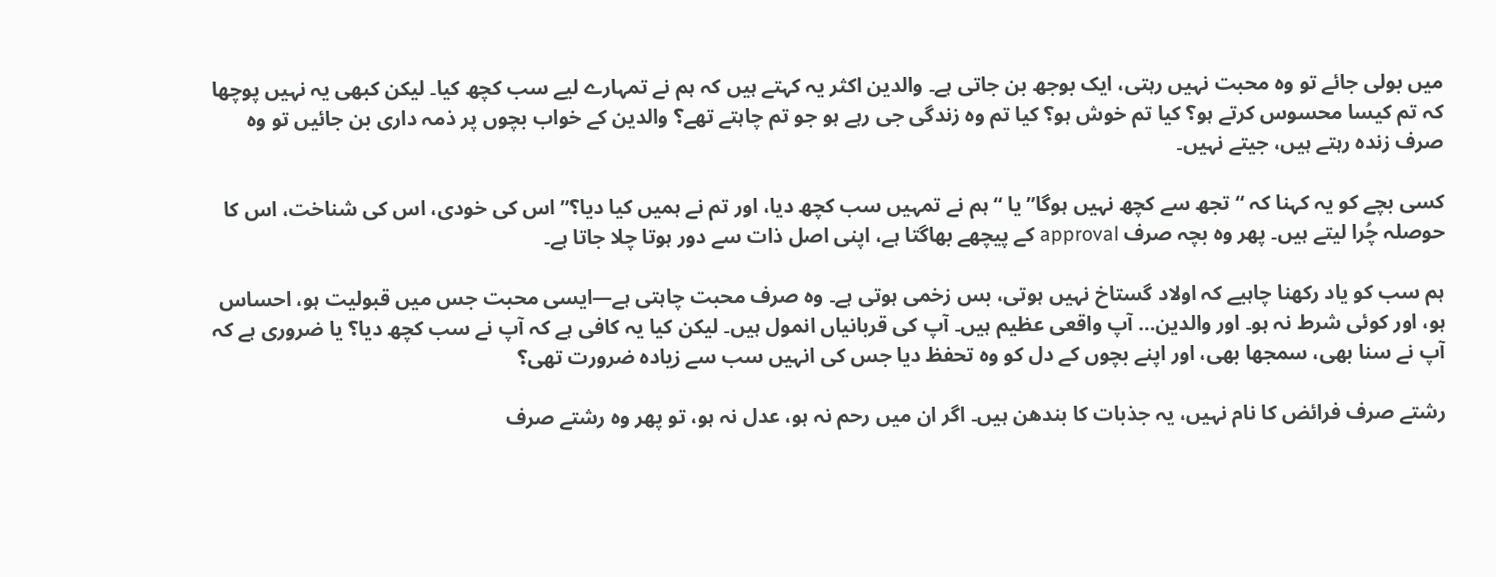میں بولی جائے تو وہ محبت نہیں رہتی، ایک بوجھ بن جاتی ہے۔ والدین اکثر یہ کہتے ہیں کہ ہم نے تمہارے لیے سب کچھ کیا۔ لیکن کبھی یہ نہیں پوچھا کہ تم کیسا محسوس کرتے ہو؟ کیا تم خوش ہو؟ کیا تم وہ زندگی جی رہے ہو جو تم چاہتے تھے؟ والدین کے خواب بچوں پر ذمہ داری بن جائیں تو وہ صرف زندہ رہتے ہیں، جیتے نہیں۔

کسی بچے کو یہ کہنا کہ “تجھ سے کچھ نہیں ہوگا” یا “ہم نے تمہیں سب کچھ دیا، اور تم نے ہمیں کیا دیا؟” اس کی خودی، اس کی شناخت، اس کا حوصلہ چُرا لیتے ہیں۔ پھر وہ بچہ صرف approval کے پیچھے بھاگتا ہے، اپنی اصل ذات سے دور ہوتا چلا جاتا ہے۔

ہم سب کو یاد رکھنا چاہیے کہ اولاد گستاخ نہیں ہوتی، بس زخمی ہوتی ہے۔ وہ صرف محبت چاہتی ہے—ایسی محبت جس میں قبولیت ہو، احساس ہو، اور کوئی شرط نہ ہو۔ اور والدین… آپ واقعی عظیم ہیں۔ آپ کی قربانیاں انمول ہیں۔ لیکن کیا یہ کافی ہے کہ آپ نے سب کچھ دیا؟ یا ضروری ہے کہ آپ نے سنا بھی، سمجھا بھی، اور اپنے بچوں کے دل کو وہ تحفظ دیا جس کی انہیں سب سے زیادہ ضرورت تھی؟

رشتے صرف فرائض کا نام نہیں، یہ جذبات کا بندھن ہیں۔ اگر ان میں رحم نہ ہو، عدل نہ ہو، تو پھر وہ رشتے صرف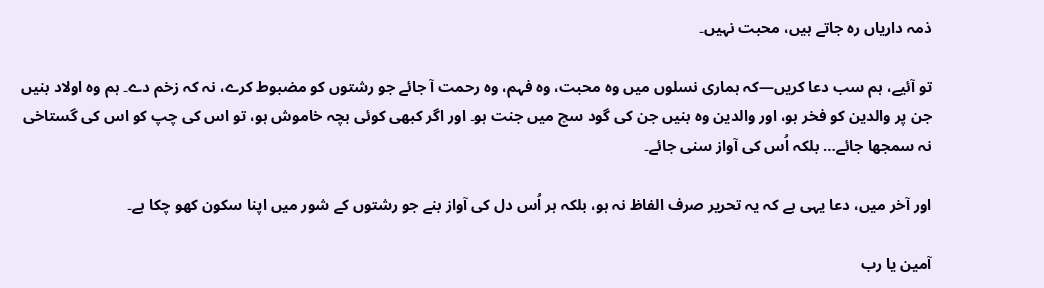ذمہ داریاں رہ جاتے ہیں، محبت نہیں۔

تو آئیے، ہم سب دعا کریں—کہ ہماری نسلوں میں وہ محبت، وہ فہم، وہ رحمت آ جائے جو رشتوں کو مضبوط کرے، نہ کہ زخم دے۔ ہم وہ اولاد بنیں جن پر والدین کو فخر ہو، اور والدین وہ بنیں جن کی گود سچ میں جنت ہو۔ اور اگر کبھی کوئی بچہ خاموش ہو، تو اس کی چپ کو اس کی گستاخی نہ سمجھا جائے… بلکہ اُس کی آواز سنی جائے۔

اور آخر میں، دعا یہی ہے کہ یہ تحریر صرف الفاظ نہ ہو، بلکہ ہر اُس دل کی آواز بنے جو رشتوں کے شور میں اپنا سکون کھو چکا ہے۔

آمین یا رب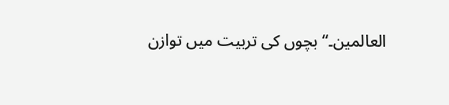العالمین۔“بچوں کی تربیت میں توازن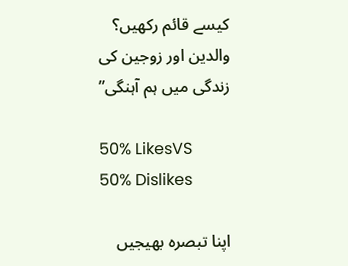کیسے قائم رکھیں؟ والدین اور زوجین کی زندگی میں ہم آہنگی”

50% LikesVS
50% Dislikes

اپنا تبصرہ بھیجیں